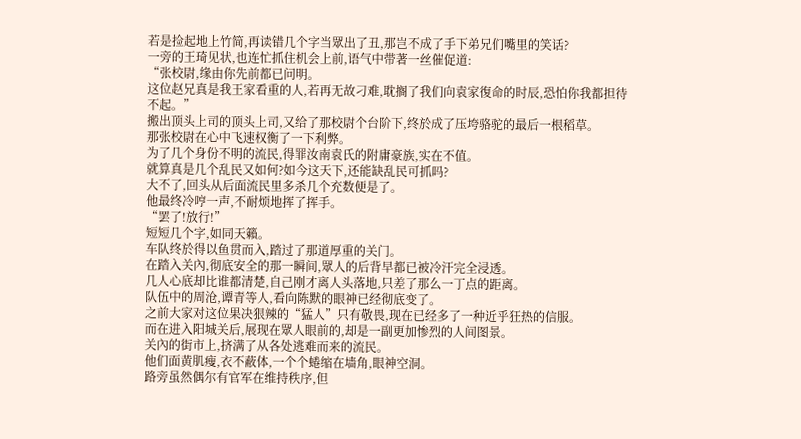若是捡起地上竹简,再读错几个字当眾出了丑,那岂不成了手下弟兄们嘴里的笑话?
一旁的王琦见状,也连忙抓住机会上前,语气中带著一丝催促道:
“张校尉,缘由你先前都已问明。
这位赵兄真是我王家看重的人,若再无故刁难,耽搁了我们向袁家復命的时辰,恐怕你我都担待不起。”
搬出顶头上司的顶头上司,又给了那校尉个台阶下,终於成了压垮骆驼的最后一根稻草。
那张校尉在心中飞速权衡了一下利弊。
为了几个身份不明的流民,得罪汝南袁氏的附庸豪族,实在不值。
就算真是几个乱民又如何?如今这天下,还能缺乱民可抓吗?
大不了,回头从后面流民里多杀几个充数便是了。
他最终冷哼一声,不耐烦地挥了挥手。
“罢了!放行!”
短短几个字,如同天籟。
车队终於得以鱼贯而入,踏过了那道厚重的关门。
在踏入关內,彻底安全的那一瞬间,眾人的后背早都已被冷汗完全浸透。
几人心底却比谁都清楚,自己刚才离人头落地,只差了那么一丁点的距离。
队伍中的周沧,谭青等人,看向陈默的眼神已经彻底变了。
之前大家对这位果决狠辣的“猛人”只有敬畏,现在已经多了一种近乎狂热的信服。
而在进入阳城关后,展现在眾人眼前的,却是一副更加惨烈的人间图景。
关內的街市上,挤满了从各处逃难而来的流民。
他们面黄肌瘦,衣不蔽体,一个个蜷缩在墙角,眼神空洞。
路旁虽然偶尔有官军在维持秩序,但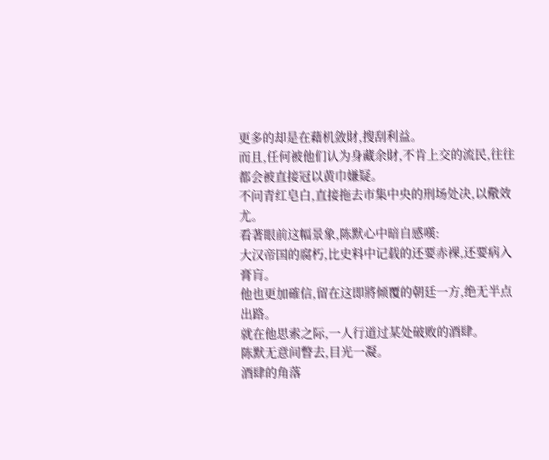更多的却是在藉机敛財,搜刮利益。
而且,任何被他们认为身藏余財,不肯上交的流民,往往都会被直接冠以黄巾嫌疑。
不问青红皂白,直接拖去市集中央的刑场处决,以儆效尤。
看著眼前这幅景象,陈默心中暗自感嘆:
大汉帝国的腐朽,比史料中记载的还要赤裸,还要病入膏肓。
他也更加確信,留在这即將倾覆的朝廷一方,绝无半点出路。
就在他思索之际,一人行道过某处破败的酒肆。
陈默无意间瞥去,目光一凝。
酒肆的角落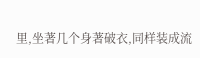里,坐著几个身著破衣,同样装成流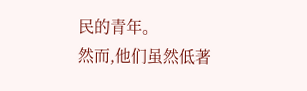民的青年。
然而,他们虽然低著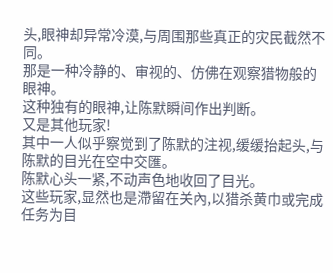头,眼神却异常冷漠,与周围那些真正的灾民截然不同。
那是一种冷静的、审视的、仿佛在观察猎物般的眼神。
这种独有的眼神,让陈默瞬间作出判断。
又是其他玩家!
其中一人似乎察觉到了陈默的注视,缓缓抬起头,与陈默的目光在空中交匯。
陈默心头一紧,不动声色地收回了目光。
这些玩家,显然也是滯留在关內,以猎杀黄巾或完成任务为目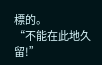標的。
“不能在此地久留!”